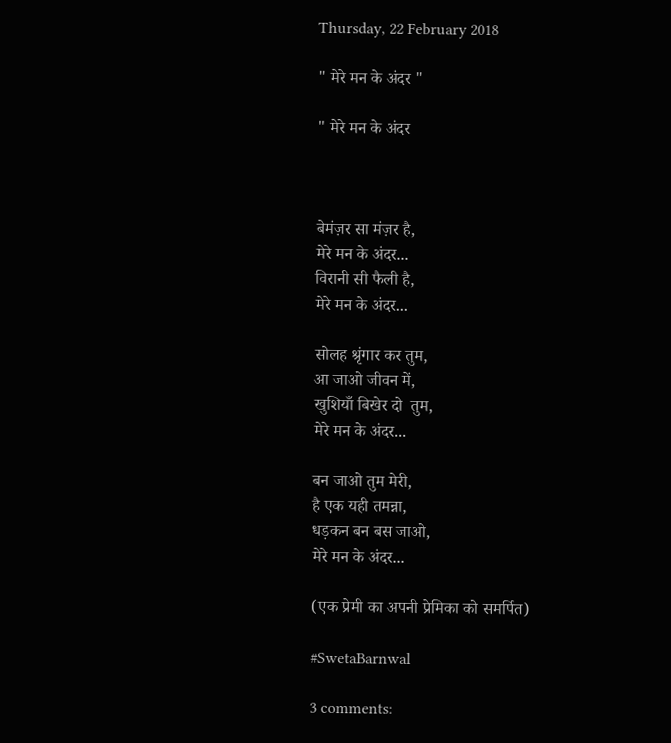Thursday, 22 February 2018

" मेरे मन के अंदर "

" मेरे मन के अंदर



बेमंज़र सा मंज़र है,
मेरे मन के अंदर...
विरानी सी फैली है,
मेरे मन के अंदर...

सोलह श्रृंगार कर तुम,
आ जाओ जीवन में,
खुशियाँ बिखेर दो  तुम,
मेरे मन के अंदर...

बन जाओ तुम मेरी,
है एक यही तमन्ना,
धड़कन बन बस जाओ,
मेरे मन के अंदर...

(एक प्रेमी का अपनी प्रेमिका को समर्पित)

#SwetaBarnwal

3 comments: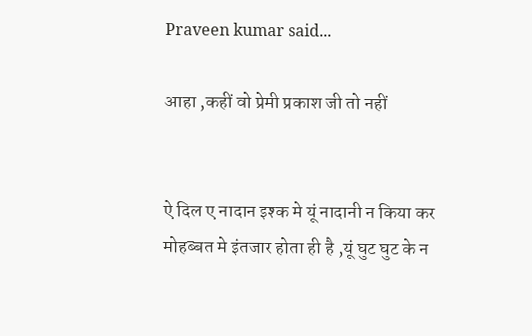Praveen kumar said...

आहा ,कहीं वो प्रेमी प्रकाश जी तो नहीं


ऐ दिल ए नादान इश्क मे यूं नादानी न किया कर
मोहब्बत मे इंतजार होता ही है ,यूं घुट घुट के न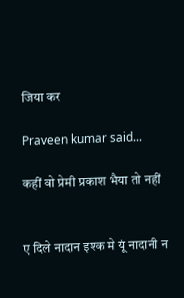जिया कर

Praveen kumar said...

कहीं वो प्रेमी प्रकाश भैया तो नहीं


ए दिले नादान इश्क मे यूं नादानी न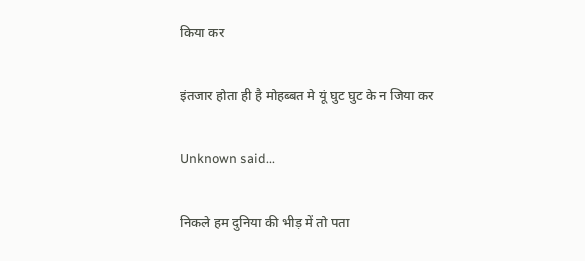किया कर

इंतजार होता ही है मोहब्बत मे यूं घुट घुट के न जिया कर

Unknown said...

निकले हम दुनिया की भीड़ में तो पता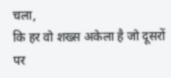चला,
कि हर वो शख्स अकेला है जो दूसरों पर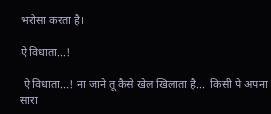भरोसा करता है।

ऐ विधाता...!

 ऐ विधाता...! ना जाने तू कैसे खेल खिलाता है...  किसी पे अपना सारा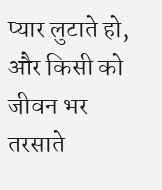प्यार लुटाते हो, और किसी को जीवन भर तरसाते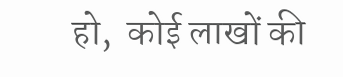हो,  कोई लाखों की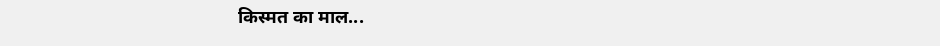किस्मत का माल...